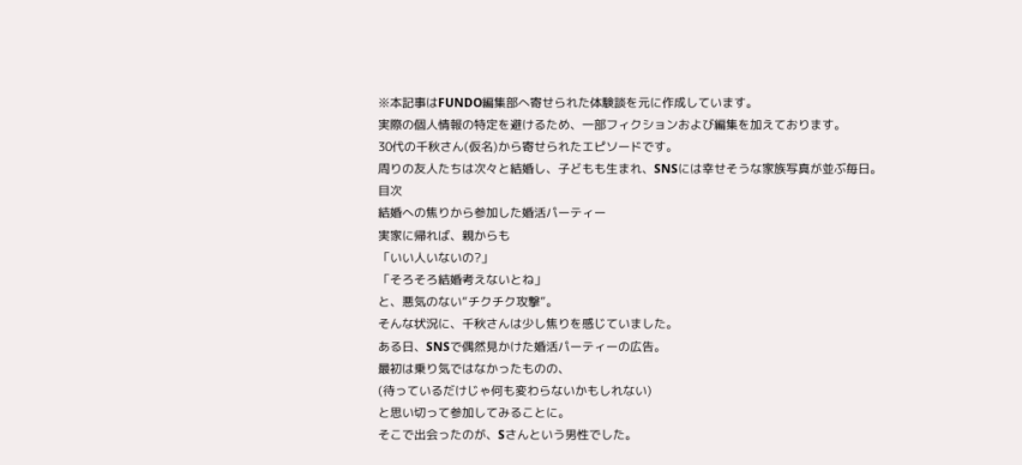※本記事はFUNDO編集部へ寄せられた体験談を元に作成しています。
実際の個人情報の特定を避けるため、一部フィクションおよび編集を加えております。
30代の千秋さん(仮名)から寄せられたエピソードです。
周りの友人たちは次々と結婚し、子どもも生まれ、SNSには幸せそうな家族写真が並ぶ毎日。
目次
結婚への焦りから参加した婚活パーティー
実家に帰れば、親からも
「いい人いないの?」
「そろそろ結婚考えないとね」
と、悪気のない“チクチク攻撃”。
そんな状況に、千秋さんは少し焦りを感じていました。
ある日、SNSで偶然見かけた婚活パーティーの広告。
最初は乗り気ではなかったものの、
(待っているだけじゃ何も変わらないかもしれない)
と思い切って参加してみることに。
そこで出会ったのが、Sさんという男性でした。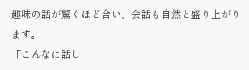趣味の話が驚くほど合い、会話も自然と盛り上がります。
「こんなに話し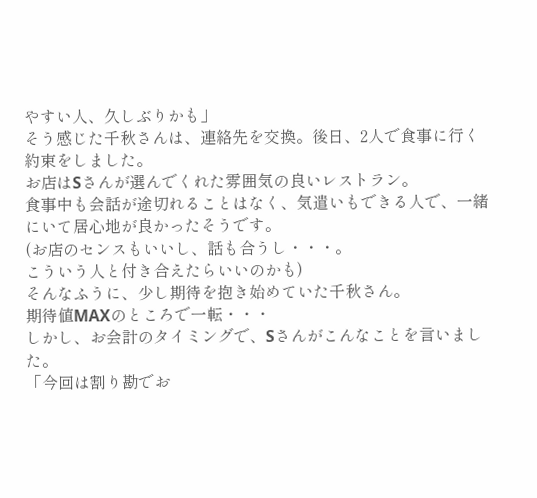やすい人、久しぶりかも」
そう感じた千秋さんは、連絡先を交換。後日、2人で食事に行く約束をしました。
お店はSさんが選んでくれた雰囲気の良いレストラン。
食事中も会話が途切れることはなく、気遣いもできる人で、一緒にいて居心地が良かったそうです。
(お店のセンスもいいし、話も合うし・・・。
こういう人と付き合えたらいいのかも)
そんなふうに、少し期待を抱き始めていた千秋さん。
期待値MAXのところで一転・・・
しかし、お会計のタイミングで、Sさんがこんなことを言いました。
「今回は割り勘でお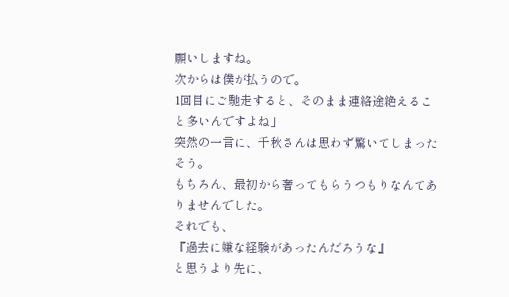願いしますね。
次からは僕が払うので。
1回目にご馳走すると、そのまま連絡途絶えること多いんですよね」
突然の一言に、千秋さんは思わず驚いてしまったそう。
もちろん、最初から奢ってもらうつもりなんてありませんでした。
それでも、
『過去に嫌な経験があったんだろうな』
と思うより先に、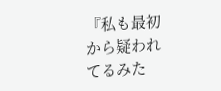『私も最初から疑われてるみた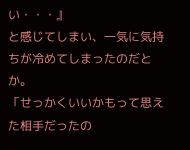い・・・』
と感じてしまい、一気に気持ちが冷めてしまったのだとか。
「せっかくいいかもって思えた相手だったの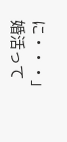に・・・」
婚活って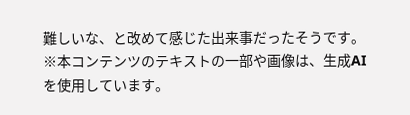難しいな、と改めて感じた出来事だったそうです。
※本コンテンツのテキストの一部や画像は、生成AIを使用しています。